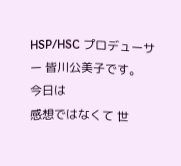HSP/HSC プロデューサー 皆川公美子です。
今日は
感想ではなくて 世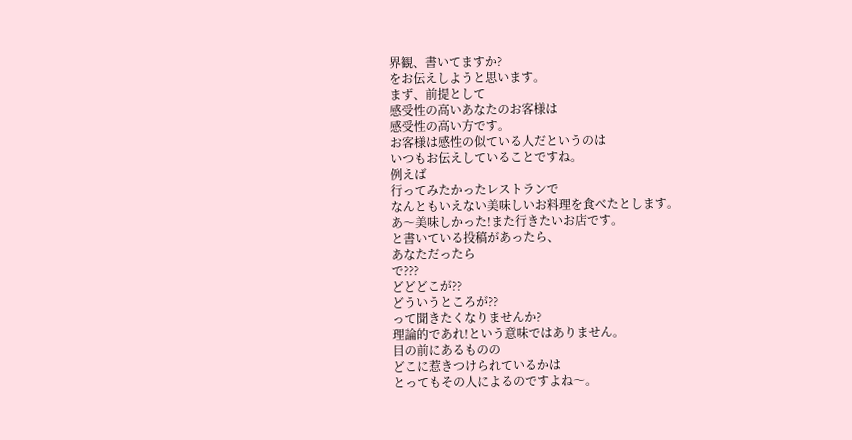界観、書いてますか?
をお伝えしようと思います。
まず、前提として
感受性の高いあなたのお客様は
感受性の高い方です。
お客様は感性の似ている人だというのは
いつもお伝えしていることですね。
例えば
行ってみたかったレストランで
なんともいえない美味しいお料理を食べたとします。
あ〜美味しかった!また行きたいお店です。
と書いている投稿があったら、
あなただったら
で???
どどどこが??
どういうところが??
って聞きたくなりませんか?
理論的であれ!という意味ではありません。
目の前にあるものの
どこに惹きつけられているかは
とってもその人によるのですよね〜。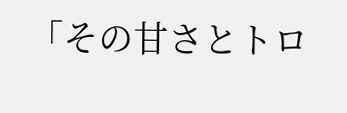「その甘さとトロ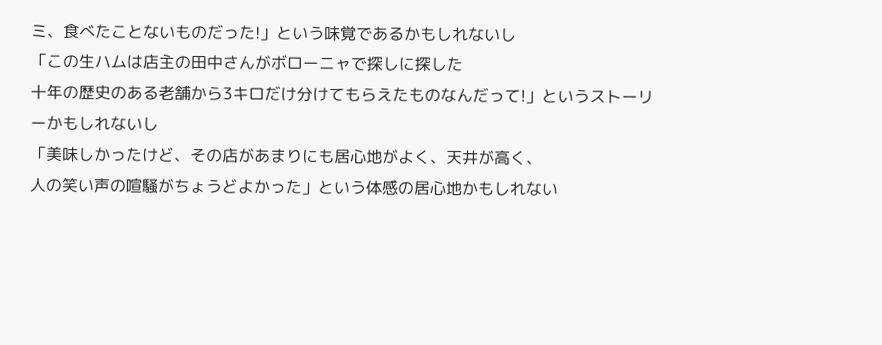ミ、食べたことないものだった!」という味覚であるかもしれないし
「この生ハムは店主の田中さんがボローニャで探しに探した
十年の歴史のある老舗から3キロだけ分けてもらえたものなんだって!」というストーリーかもしれないし
「美味しかったけど、その店があまりにも居心地がよく、天井が高く、
人の笑い声の喧騒がちょうどよかった」という体感の居心地かもしれない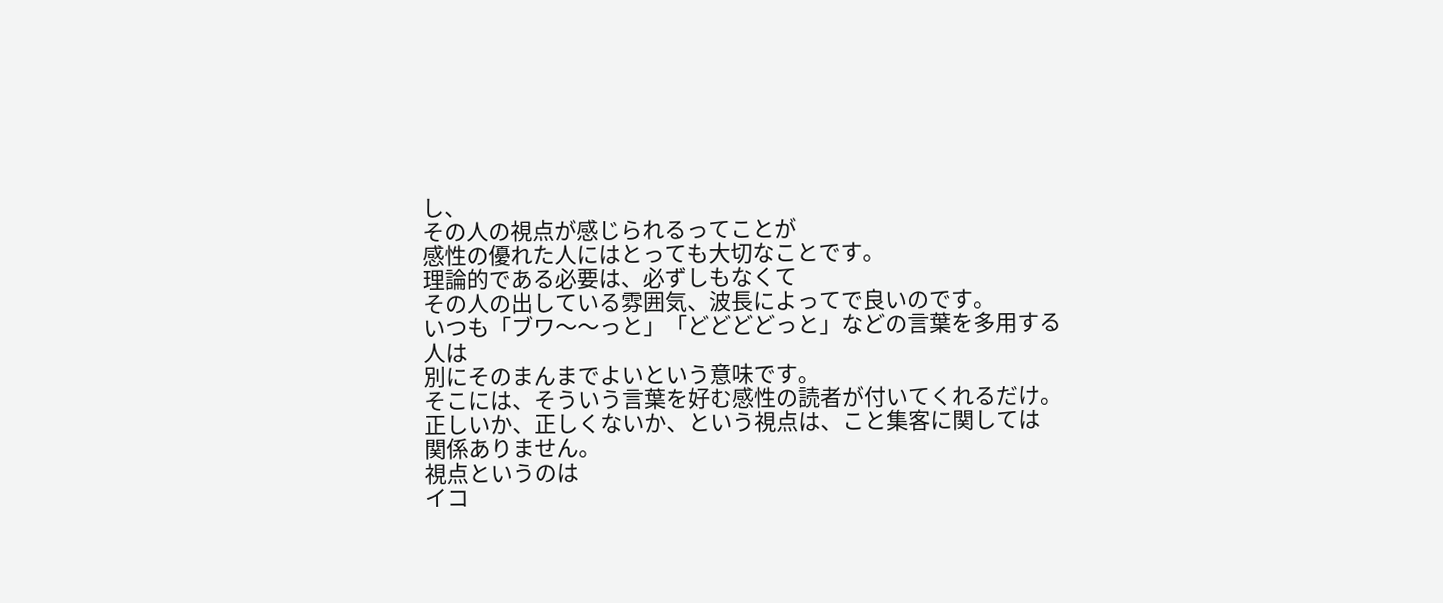し、
その人の視点が感じられるってことが
感性の優れた人にはとっても大切なことです。
理論的である必要は、必ずしもなくて
その人の出している雰囲気、波長によってで良いのです。
いつも「ブワ〜〜っと」「どどどどっと」などの言葉を多用する人は
別にそのまんまでよいという意味です。
そこには、そういう言葉を好む感性の読者が付いてくれるだけ。
正しいか、正しくないか、という視点は、こと集客に関しては
関係ありません。
視点というのは
イコ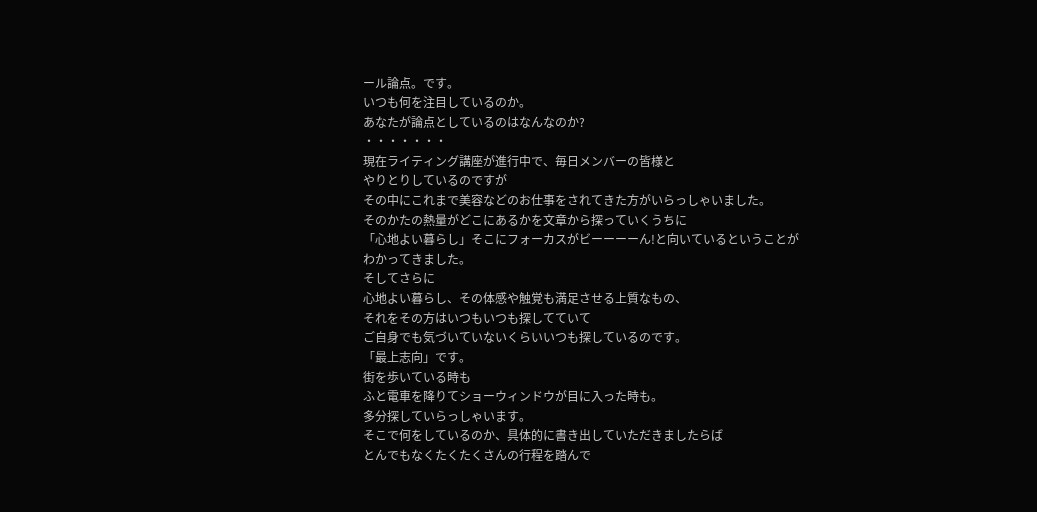ール論点。です。
いつも何を注目しているのか。
あなたが論点としているのはなんなのか?
・・・・・・・
現在ライティング講座が進行中で、毎日メンバーの皆様と
やりとりしているのですが
その中にこれまで美容などのお仕事をされてきた方がいらっしゃいました。
そのかたの熱量がどこにあるかを文章から探っていくうちに
「心地よい暮らし」そこにフォーカスがビーーーーん!と向いているということが
わかってきました。
そしてさらに
心地よい暮らし、その体感や触覚も満足させる上質なもの、
それをその方はいつもいつも探してていて
ご自身でも気づいていないくらいいつも探しているのです。
「最上志向」です。
街を歩いている時も
ふと電車を降りてショーウィンドウが目に入った時も。
多分探していらっしゃいます。
そこで何をしているのか、具体的に書き出していただきましたらば
とんでもなくたくたくさんの行程を踏んで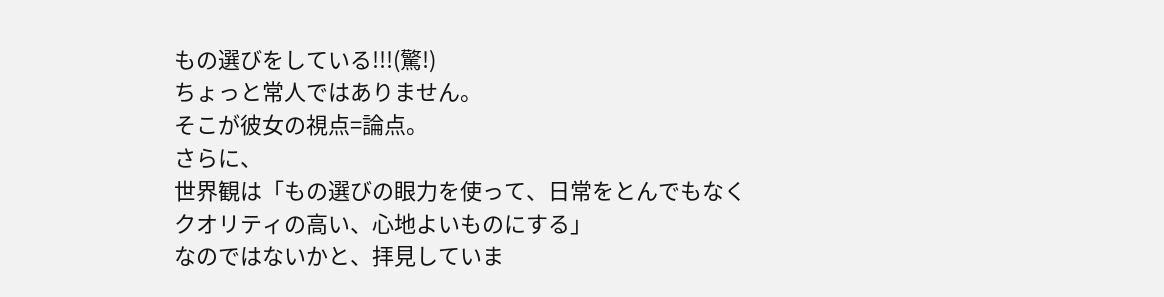もの選びをしている!!!(驚!)
ちょっと常人ではありません。
そこが彼女の視点=論点。
さらに、
世界観は「もの選びの眼力を使って、日常をとんでもなく
クオリティの高い、心地よいものにする」
なのではないかと、拝見していま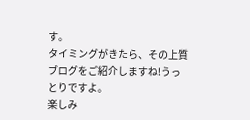す。
タイミングがきたら、その上質ブログをご紹介しますね!うっとりですよ。
楽しみ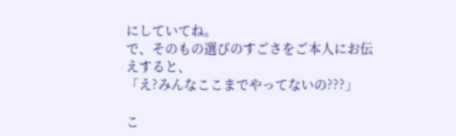にしていてね。
で、そのもの選びのすごさをご本人にお伝えすると、
「え?みんなここまでやってないの???」

こ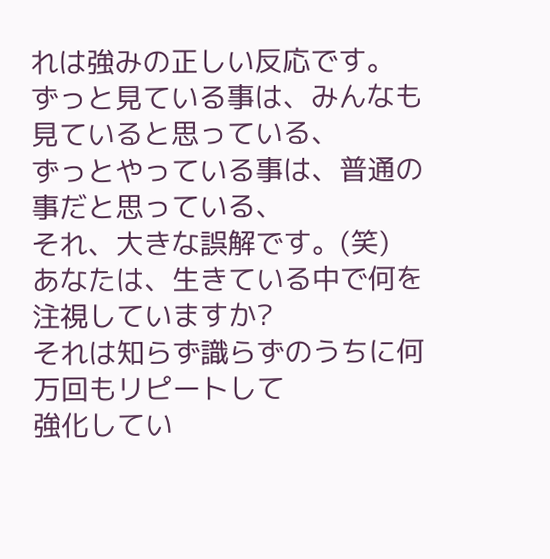れは強みの正しい反応です。
ずっと見ている事は、みんなも見ていると思っている、
ずっとやっている事は、普通の事だと思っている、
それ、大きな誤解です。(笑)
あなたは、生きている中で何を注視していますか?
それは知らず識らずのうちに何万回もリピートして
強化してい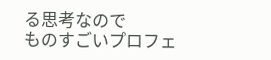る思考なので
ものすごいプロフェ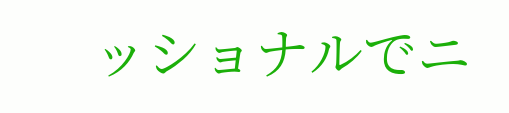ッショナルでニ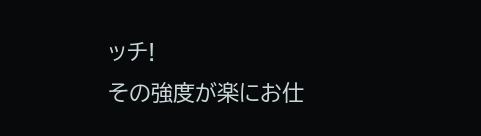ッチ!
その強度が楽にお仕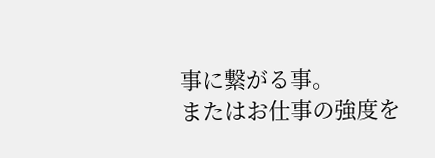事に繋がる事。
またはお仕事の強度を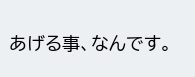あげる事、なんです。